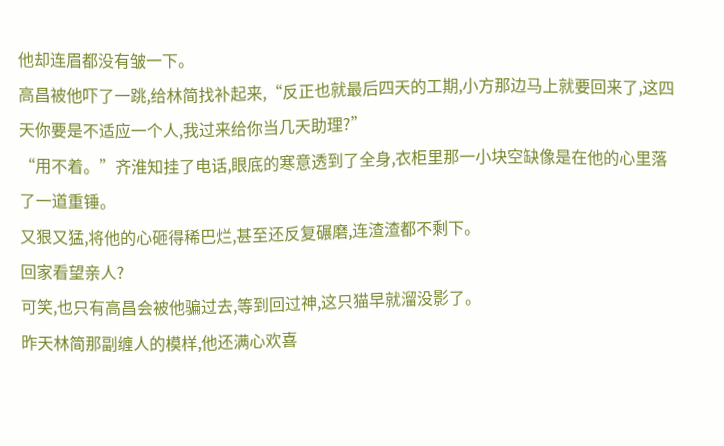他却连眉都没有皱一下。
高昌被他吓了一跳,给林简找补起来,“反正也就最后四天的工期,小方那边马上就要回来了,这四天你要是不适应一个人,我过来给你当几天助理?”
“用不着。”齐淮知挂了电话,眼底的寒意透到了全身,衣柜里那一小块空缺像是在他的心里落了一道重锤。
又狠又猛,将他的心砸得稀巴烂,甚至还反复碾磨,连渣渣都不剩下。
回家看望亲人?
可笑,也只有高昌会被他骗过去,等到回过神,这只猫早就溜没影了。
昨天林简那副缠人的模样,他还满心欢喜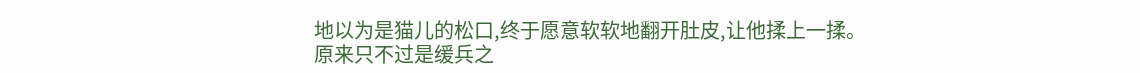地以为是猫儿的松口,终于愿意软软地翻开肚皮,让他揉上一揉。
原来只不过是缓兵之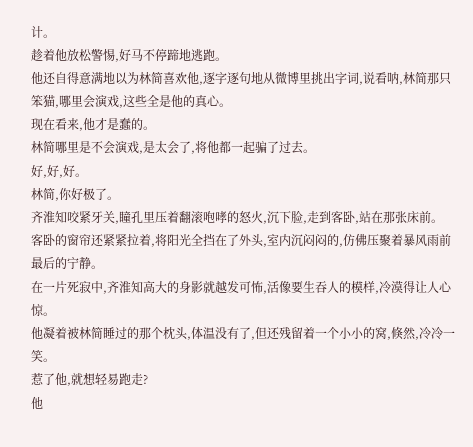计。
趁着他放松警惕,好马不停蹄地逃跑。
他还自得意满地以为林简喜欢他,逐字逐句地从微博里挑出字词,说看呐,林简那只笨猫,哪里会演戏,这些全是他的真心。
现在看来,他才是蠢的。
林简哪里是不会演戏,是太会了,将他都一起骗了过去。
好,好,好。
林简,你好极了。
齐淮知咬紧牙关,瞳孔里压着翻滚咆哮的怒火,沉下脸,走到客卧,站在那张床前。
客卧的窗帘还紧紧拉着,将阳光全挡在了外头,室内沉闷闷的,仿佛压聚着暴风雨前最后的宁静。
在一片死寂中,齐淮知高大的身影就越发可怖,活像要生吞人的模样,冷漠得让人心惊。
他凝着被林简睡过的那个枕头,体温没有了,但还残留着一个小小的窝,倏然,冷冷一笑。
惹了他,就想轻易跑走?
他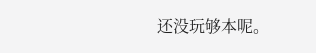还没玩够本呢。